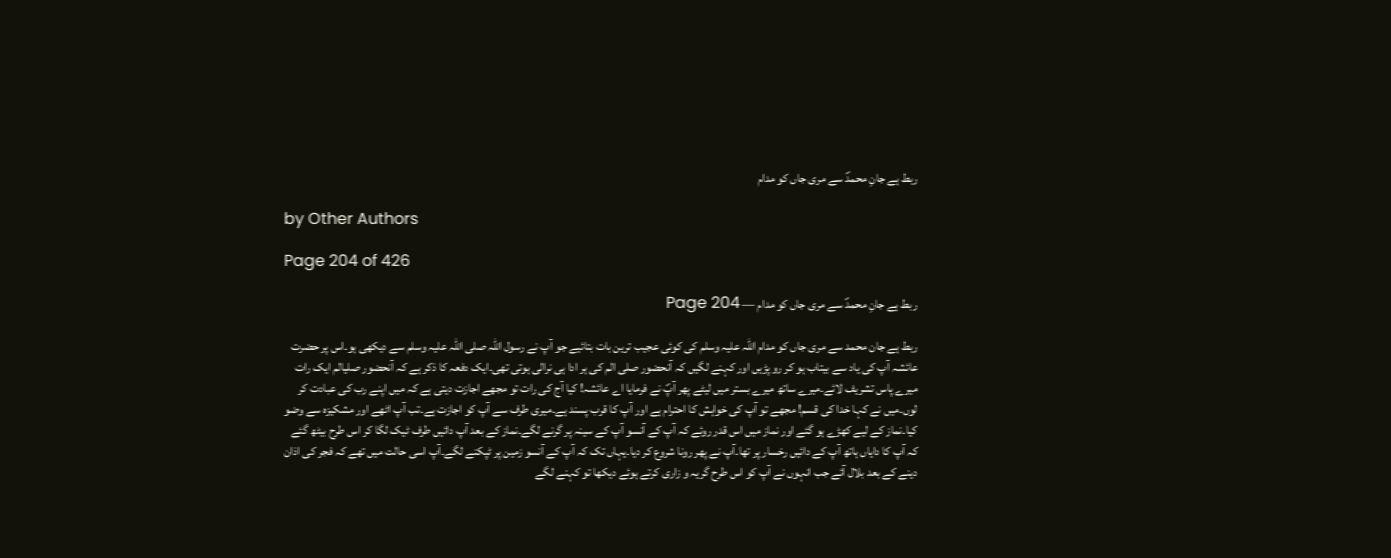ربط ہے جانِ محمدؐ سے مری جاں کو مدام

by Other Authors

Page 204 of 426

ربط ہے جانِ محمدؐ سے مری جاں کو مدام — Page 204

ربط ہے جان محمد سے مری جاں کو مدام اللہ علیہ وسلم کی کوئی عجیب ترین بات بتائیے جو آپ نے رسول اللہ صلی اللہ علیہ وسلم سے دیکھی ہو۔اس پر حضرت عائشہ آپ کی یاد سے بیتاب ہو کر رو پڑیں اور کہنے لگیں کہ آنحضور صلی الم کی ہر ادا ہی نرالی ہوتی تھی۔ایک دفعہ کا ذکر ہے کہ آنحضور صلیالم ایک رات میرے پاس تشریف لائے۔میرے ساتھ میرے بستر میں لیٹے پھر آپؐ نے فرمایا اے عائشہ! کیا آج کی رات تو مجھے اجازت دیتی ہے کہ میں اپنے رب کی عبادت کر لوں۔میں نے کہا خدا کی قسم! مجھے تو آپ کی خواہش کا احترام ہے اور آپ کا قرب پسند ہے۔میری طرف سے آپ کو اجازت ہے۔تب آپ اٹھے اور مشکیزہ سے وضو کیا۔نماز کے لیے کھڑے ہو گئے اور نماز میں اس قدر روئے کہ آپ کے آنسو آپ کے سینہ پر گرنے لگے۔نماز کے بعد آپ دائیں طرف ٹیک لگا کر اس طرح بیٹھ گئے کہ آپ کا دایاں ہاتھ آپ کے دائیں رخسار پر تھا۔آپ نے پھر رونا شروع کر دیا۔یہاں تک کہ آپ کے آنسو زمین پر ٹپکنے لگے۔آپ اسی حالت میں تھے کہ فجر کی اذان دینے کے بعد بلال آئے جب انہوں نے آپ کو اس طرح گریہ و زاری کرتے ہوئے دیکھا تو کہنے لگے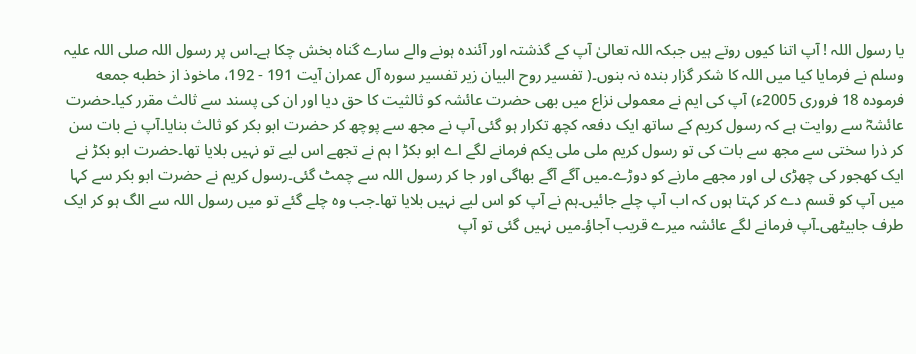یا رسول اللہ ! آپ اتنا کیوں روتے ہیں جبکہ اللہ تعالیٰ آپ کے گذشتہ اور آئندہ ہونے والے سارے گناہ بخش چکا ہے۔اس پر رسول اللہ صلی اللہ علیہ وسلم نے فرمایا کیا میں اللہ کا شکر گزار بندہ نہ بنوں۔( تفسیر روح البیان زیر تفسیر سوره آل عمران آیت 191 - 192، ماخوذ از خطبه جمعه فرمودہ 18 فروری 2005ء) آپ کی ایم نے معمولی نزاع میں بھی حضرت عائشہ کو ثالثیت کا حق دیا اور ان کی پسند سے ثالث مقرر کیا۔حضرت عائشہؓ سے روایت ہے کہ رسول کریم کے ساتھ ایک دفعہ کچھ تکرار ہو گئی آپ نے مجھ سے پوچھ کر حضرت ابو بکر کو ثالث بنایا۔آپ نے بات سن کر ذرا سختی سے مجھ سے بات کی تو رسول کریم ملی ملی یکم فرمانے لگے اے ابو بکڑ ا ہم نے تجھے اس لیے تو نہیں بلایا تھا۔حضرت ابو بکڑ نے ایک کھجور کی چھڑی لی اور مجھے مارنے کو دوڑے۔میں آگے آگے بھاگی اور جا کر رسول اللہ سے چمٹ گئی۔رسول کریم نے حضرت ابو بکر سے کہا میں آپ کو قسم دے کر کہتا ہوں کہ اب آپ چلے جائیں۔ہم نے آپ کو اس لیے نہیں بلایا تھا۔جب وہ چلے گئے تو میں رسول اللہ سے الگ ہو کر ایک طرف جابیٹھی۔آپ فرمانے لگے عائشہ میرے قریب آجاؤ۔میں نہیں گئی تو آپ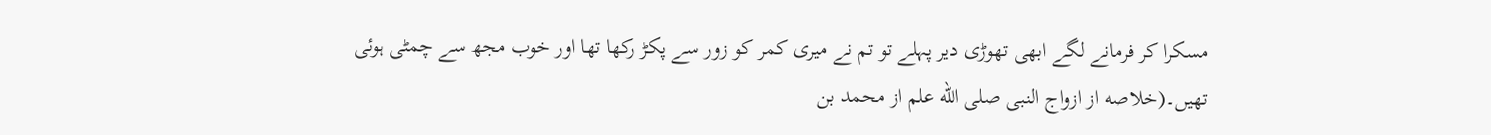مسکرا کر فرمانے لگے ابھی تھوڑی دیر پہلے تو تم نے میری کمر کو زور سے پکڑ رکھا تھا اور خوب مجھ سے چمٹی ہوئی تھیں۔(خلاصه از ازواج النبی صلى الله علم از محمد بن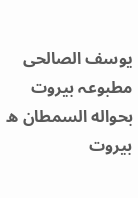یوسف الصالحى مطبوعہ بیروت بحواله السمطان ه بیروت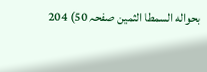بحواله السمطا الثمین صفحہ 50) 204